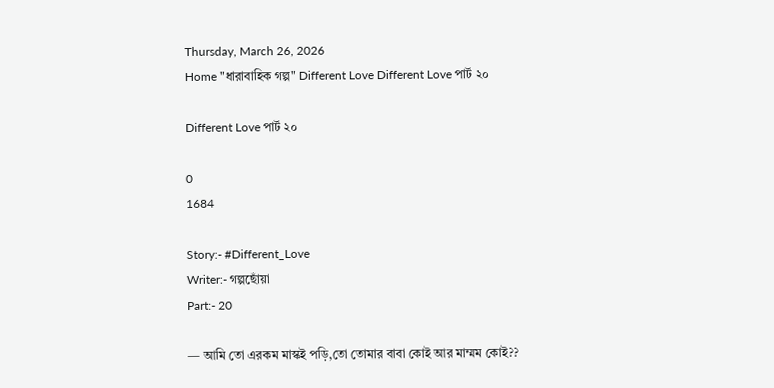Thursday, March 26, 2026
Home "ধারাবাহিক গল্প" Different Love Different Love পার্ট ২০

Different Love পার্ট ২০

0
1684

Story:- #Different_Love
Writer:- গল্পছোঁয়া
Part:- 20

— আমি তো এরকম মাস্কই পড়ি,তো তোমার বাবা কোই আর মাম্মম কোই??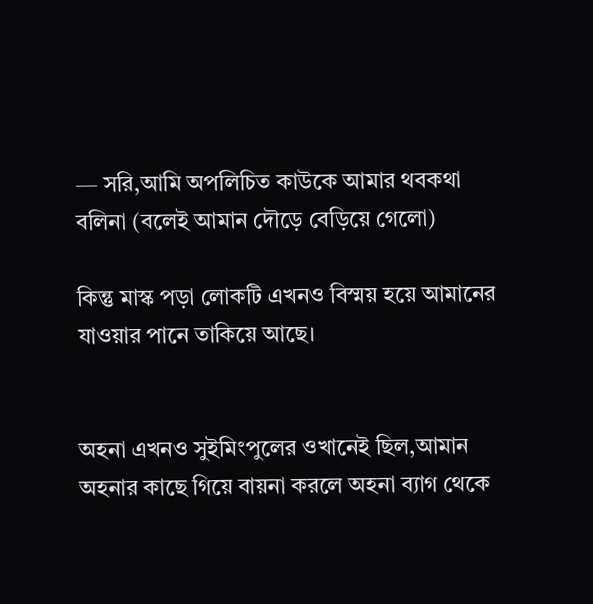— সরি,আমি অপলিচিত কাউকে আমার থবকথা বলিনা (বলেই আমান দৌড়ে বেড়িয়ে গেলো)

কিন্তু মাস্ক পড়া লোকটি এখনও বিস্ময় হয়ে আমানের যাওয়ার পানে তাকিয়ে আছে।


অহনা এখনও সুইমিংপুলের ওখানেই ছিল,আমান অহনার কাছে গিয়ে বায়না করলে অহনা ব্যাগ থেকে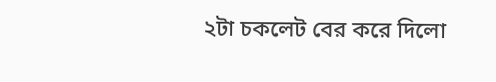২টা চকলেট বের করে দিলো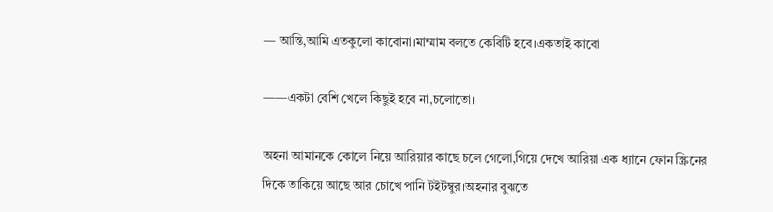— আন্তি,আমি এতকুলো কাবোনা।মাম্মাম বলতে কেবিটি হবে।একতাই কাবো

——একটা বেশি খেলে কিছুই হবে না,চলোতো।

অহনা আমানকে কোলে নিয়ে আরিয়ার কাছে চলে গেলো,গিয়ে দেখে আরিয়া এক ধ্যানে ফোন স্ক্রিনের দিকে তাকিয়ে আছে আর চোখে পানি টইটম্বুর।অহনার বুঝতে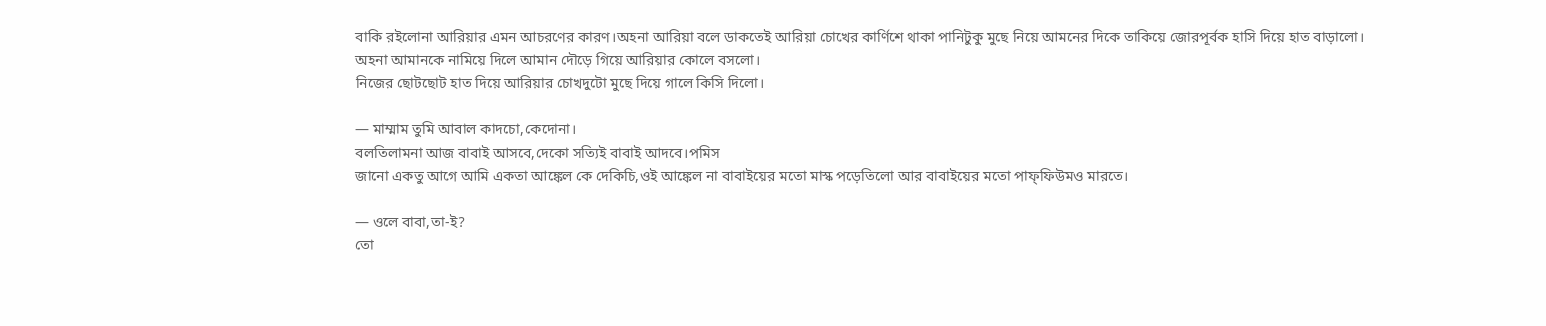বাকি রইলোনা আরিয়ার এমন আচরণের কারণ।অহনা আরিয়া বলে ডাকতেই আরিয়া চোখের কার্ণিশে থাকা পানিটুকু মুছে নিয়ে আমনের দিকে তাকিয়ে জোরপূর্বক হাসি দিয়ে হাত বাড়ালো।
অহনা আমানকে নামিয়ে দিলে আমান দৌড়ে গিয়ে আরিয়ার কোলে বসলো।
নিজের ছোটছোট হাত দিয়ে আরিয়ার চোখদুটো মুছে দিয়ে গালে কিসি দিলো।

— মাম্মাম তুমি আবাল কাদচো,কেদোনা।
বলতিলামনা আজ বাবাই আসবে,দেকো সত্যিই বাবাই আদবে।পমিস
জানো একতু আগে আমি একতা আঙ্কেল কে দেকিচি,ওই আঙ্কেল না বাবাইয়ের মতো মাস্ক পড়েতিলো আর বাবাইয়ের মতো পাফ্ফিউমও মারতে।

— ওলে বাবা,তা-ই?
তো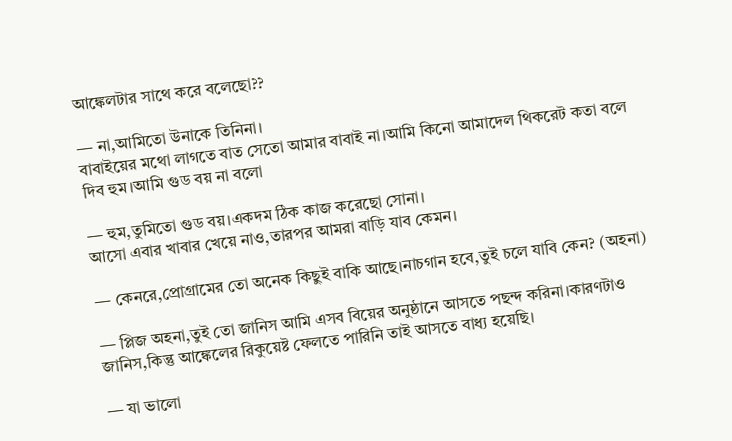আঙ্কেলটার সাথে করে বলেছো??

— না,আমিতো উনাকে তিনিনা।
বাবাইয়ের মথো লাগতে বাত সেতো আমার বাবাই না।আমি কিনো আমাদেল থিকরেট কতা বলে দিব হুম।আমি গুড বয় না বলো

— হুম,তুমিতো গুড বয়।একদম ঠিক কাজ করেছো সোনা।
আসো এবার খাবার খেয়ে নাও,তারপর আমরা বাড়ি যাব কেমন।

— কেনরে,প্রোগ্রামের তো অনেক কিছুই বাকি আছে।নাচগান হবে,তুই চলে যাবি কেন? (অহনা)

— প্লিজ অহনা,তুই তো জানিস আমি এসব বিয়ের অনুষ্ঠানে আসতে পছন্দ করিনা।কারণটাও জানিস,কিন্তু আঙ্কেলের রিকুয়েষ্ট ফেলতে পারিনি তাই আসতে বাধ্য হয়েছি।

— যা ভালো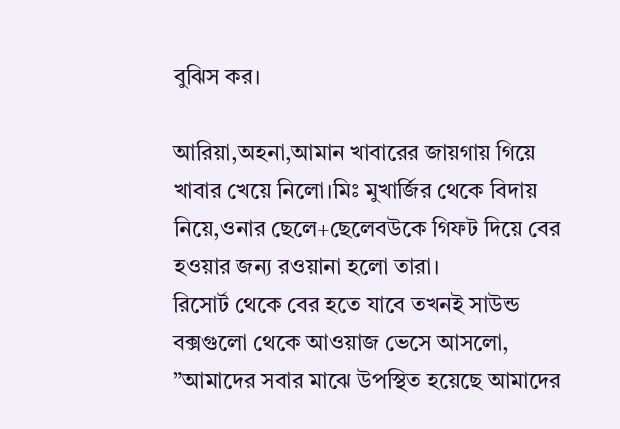বুঝিস কর।

আরিয়া,অহনা,আমান খাবারের জায়গায় গিয়ে খাবার খেয়ে নিলো।মিঃ মুখার্জির থেকে বিদায় নিয়ে,ওনার ছেলে+ছেলেবউকে গিফট দিয়ে বের হওয়ার জন্য রওয়ানা হলো তারা।
রিসোর্ট থেকে বের হতে যাবে তখনই সাউন্ড বক্সগুলো থেকে আওয়াজ ভেসে আসলো,
”আমাদের সবার মাঝে উপস্থিত হয়েছে আমাদের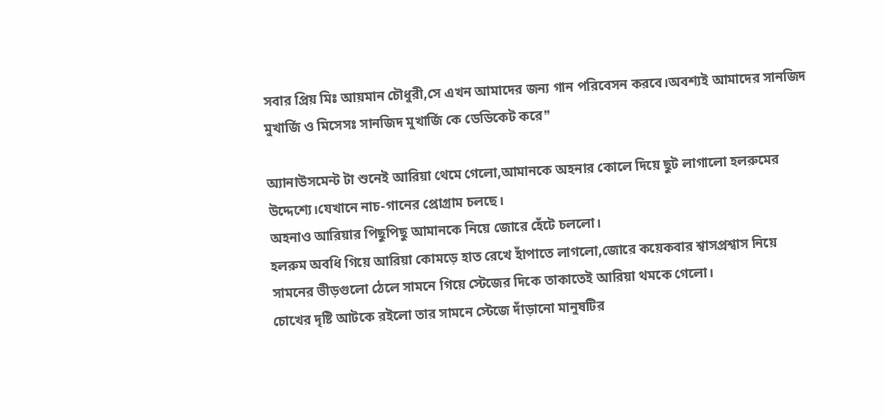সবার প্রিয় মিঃ আয়মান চৌধুরী,সে এখন আমাদের জন্য গান পরিবেসন করবে।অবশ্যই আমাদের সানজিদ মুখার্জি ও মিসেসঃ সানজিদ মুখার্জি কে ডেডিকেট করে❞

অ্যানাউসমেন্ট টা শুনেই আরিয়া থেমে গেলো,আমানকে অহনার কোলে দিয়ে ছুট লাগালো হলরুমের উদ্দেশ্যে।যেখানে নাচ-গানের প্রোগ্রাম চলছে।
অহনাও আরিয়ার পিছুপিছু আমানকে নিয়ে জোরে হেঁটে চললো।
হলরুম অবধি গিয়ে আরিয়া কোমড়ে হাত রেখে হাঁপাতে লাগলো,জোরে কয়েকবার শ্বাসপ্রশ্বাস নিয়ে সামনের ভীড়গুলো ঠেলে সামনে গিয়ে স্টেজের দিকে তাকাতেই আরিয়া থমকে গেলো।
চোখের দৃষ্টি আটকে রইলো তার সামনে স্টেজে দাঁড়ানো মানুষটির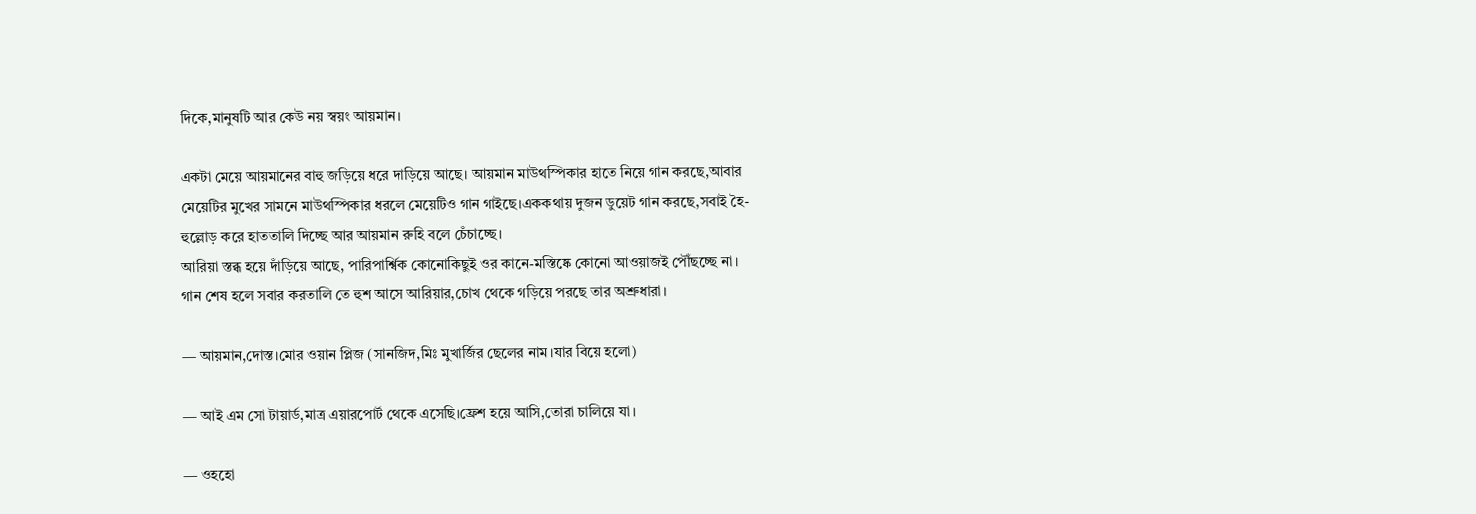দিকে,মানুষটি আর কেউ নয় স্বয়ং আয়মান।

একটা মেয়ে আয়মানের বাহু জড়িয়ে ধরে দাড়িয়ে আছে। আয়মান মাউথস্পিকার হাতে নিয়ে গান করছে,আবার মেয়েটির মুখের সামনে মাউথস্পিকার ধরলে মেয়েটিও গান গাইছে।এককথায় দুজন ডুয়েট গান করছে,সবাই হৈ-হুল্লোড় করে হাততালি দিচ্ছে আর আয়মান রুহি বলে চেঁচাচ্ছে।
আরিয়া স্তব্ধ হয়ে দাঁড়িয়ে আছে, পারিপার্শ্বিক কোনোকিছুই ওর কানে-মস্তিষ্কে কোনো আওয়াজই পৌঁছচ্ছে না।
গান শেষ হলে সবার করতালি তে হুশ আসে আরিয়ার,চোখ থেকে গড়িয়ে পরছে তার অশ্রুধারা।

— আয়মান,দোস্ত।মোর ওয়ান প্লিজ (সানজিদ,মিঃ মুখার্জির ছেলের নাম।যার বিয়ে হলো)

— আই এম সো টায়ার্ড,মাত্র এয়ারপোর্ট থেকে এসেছি।ফ্রেশ হয়ে আসি,তোরা চালিয়ে যা।

— ওহহো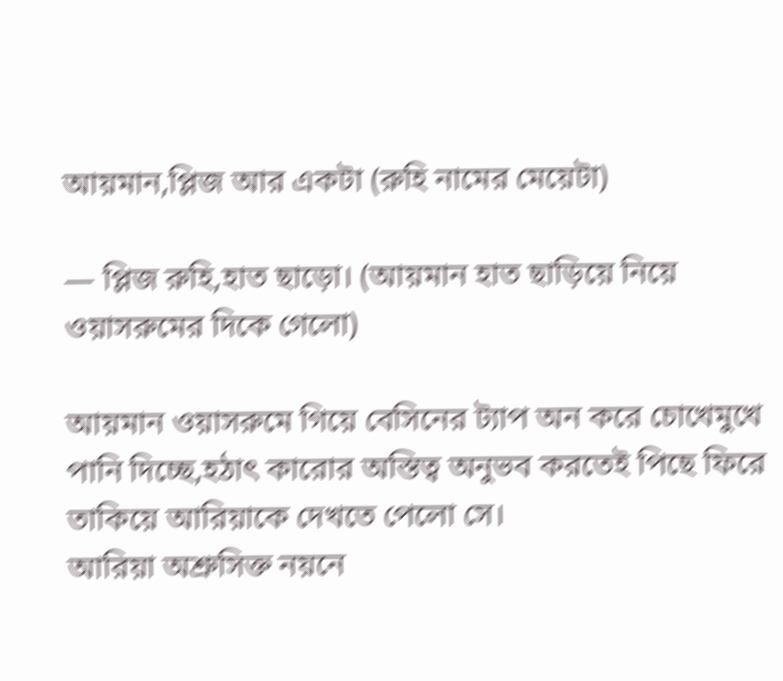আয়মান,প্লিজ আর একটা (রুহি নামের মেয়েটা)

— প্লিজ রুহি,হাত ছাড়ো। (আয়মান হাত ছাড়িয়ে নিয়ে ওয়াসরুমের দিকে গেলো)

আয়মান ওয়াসরুমে গিয়ে বেসিনের ট্যাপ অন করে চোখেমুখে পানি দিচ্ছে,হঠাৎ কারোর অস্তিত্ব অনুভব করতেই পিছে ফিরে তাকিয়ে আরিয়াকে দেখতে পেলো সে।
আরিয়া অশ্রুসিক্ত নয়নে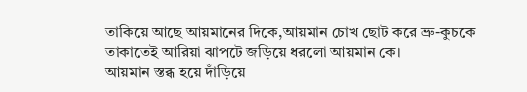তাকিয়ে আছে আয়মানের দিকে,আয়মান চোখ ছোট করে ভ্রু-কুচকে তাকাতেই আরিয়া ঝাপটে জড়িয়ে ধরলো আয়মান কে।
আয়মান স্তব্ধ হয়ে দাঁড়িয়ে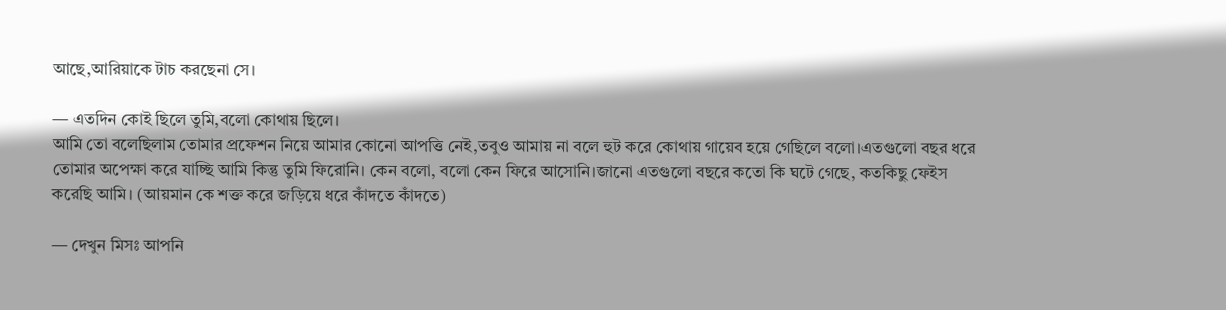আছে,আরিয়াকে টাচ করছেনা সে।

— এতদিন কোই ছিলে তুমি,বলো কোথায় ছিলে।
আমি তো বলেছিলাম তোমার প্রফেশন নিয়ে আমার কোনো আপত্তি নেই,তবুও আমায় না বলে হুট করে কোথায় গায়েব হয়ে গেছিলে বলো।এতগুলো বছর ধরে তোমার অপেক্ষা করে যাচ্ছি আমি কিন্তু তুমি ফিরোনি। কেন বলো, বলো কেন ফিরে আসোনি।জানো এতগুলো বছরে কতো কি ঘটে গেছে, কতকিছু ফেইস করেছি আমি। (আয়মান কে শক্ত করে জড়িয়ে ধরে কাঁদতে কাঁদতে)

— দেখুন মিসঃ আপনি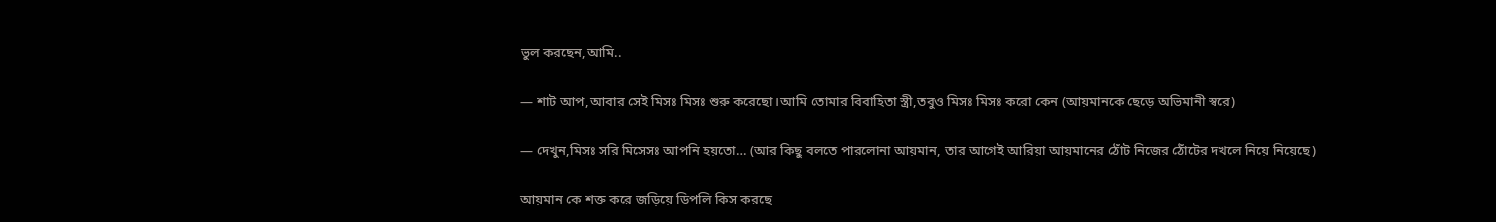ভুল করছেন,আমি..

— শাট আপ,আবার সেই মিসঃ মিসঃ শুরু করেছো।আমি তোমার বিবাহিতা স্ত্রী,তবুও মিসঃ মিসঃ করো কেন (আয়মানকে ছেড়ে অভিমানী স্বরে)

— দেখুন,মিসঃ সরি মিসেসঃ আপনি হয়তো… (আর কিছু বলতে পারলোনা আয়মান, তার আগেই আরিয়া আয়মানের ঠোঁট নিজের ঠোঁটের দখলে নিয়ে নিয়েছে)

আয়মান কে শক্ত করে জড়িয়ে ডিপলি কিস করছে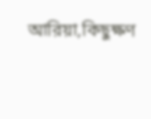আরিয়া,কিছুক্ষণ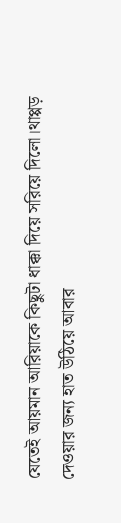যেতেই আয়মান আরিয়াকে কিছুটা ধাক্কা দিয়ে সরিয়ে দিলো।থাপ্পড় দেওয়ার জন্য হাত উঠিয়ে আবার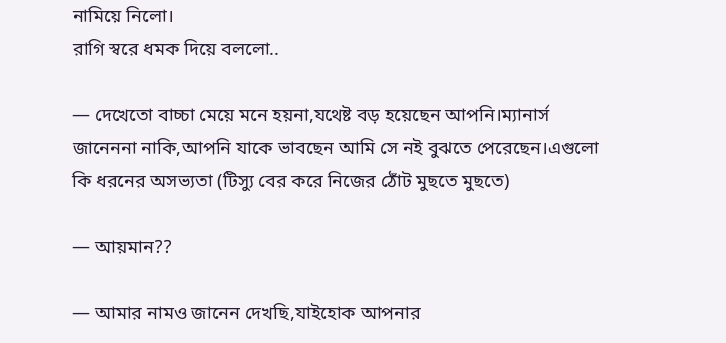নামিয়ে নিলো।
রাগি স্বরে ধমক দিয়ে বললো..

— দেখেতো বাচ্চা মেয়ে মনে হয়না,যথেষ্ট বড় হয়েছেন আপনি।ম্যানার্স জানেননা নাকি,আপনি যাকে ভাবছেন আমি সে নই বুঝতে পেরেছেন।এগুলো কি ধরনের অসভ্যতা (টিস্যু বের করে নিজের ঠোঁট মুছতে মুছতে)

— আয়মান??

— আমার নামও জানেন দেখছি,যাইহোক আপনার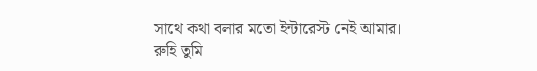সাথে কথা বলার মতো ইন্টারেস্ট নেই আমার।
রুহি তুমি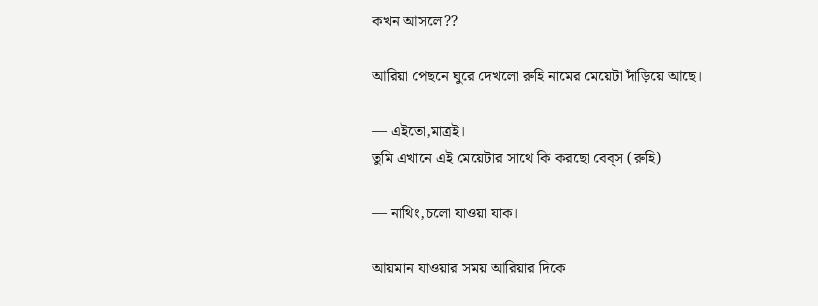কখন আসলে??

আরিয়া পেছনে ঘুরে দেখলো রুহি নামের মেয়েটা দাঁড়িয়ে আছে।

— এইতো,মাত্রই।
তুমি এখানে এই মেয়েটার সাথে কি করছো বেব্স (রুহি)

— নাথিং,চলো যাওয়া যাক।

আয়মান যাওয়ার সময় আরিয়ার দিকে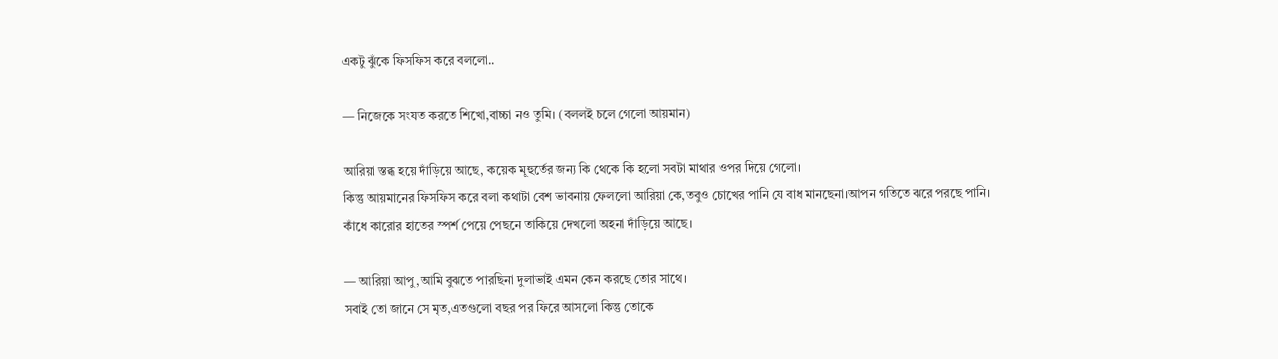একটু ঝুঁকে ফিসফিস করে বললো..

— নিজেকে সংযত করতে শিখো,বাচ্চা নও তুমি। (বললই চলে গেলো আয়মান)

আরিয়া স্তব্ধ হয়ে দাঁড়িয়ে আছে, কয়েক মূহুর্তের জন্য কি থেকে কি হলো সবটা মাথার ওপর দিয়ে গেলো।
কিন্তু আয়মানের ফিসফিস করে বলা কথাটা বেশ ভাবনায় ফেললো আরিয়া কে,তবুও চোখের পানি যে বাধ মানছেনা।আপন গতিতে ঝরে পরছে পানি।
কাঁধে কারোর হাতের স্পর্শ পেয়ে পেছনে তাকিয়ে দেখলো অহনা দাঁড়িয়ে আছে।

— আরিয়া আপু,আমি বুঝতে পারছিনা দুলাভাই এমন কেন করছে তোর সাথে।
সবাই তো জানে সে মৃত,এতগুলো বছর পর ফিরে আসলো কিন্তু তোকে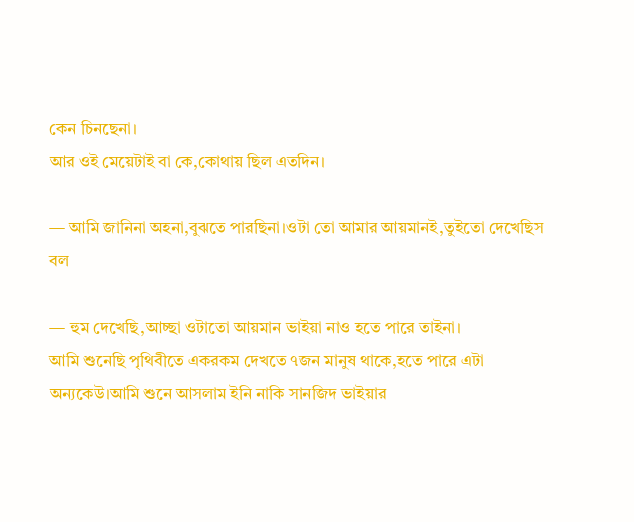কেন চিনছেনা।
আর ওই মেয়েটাই বা কে,কোথায় ছিল এতদিন।

— আমি জানিনা অহনা,বুঝতে পারছিনা।ওটা তো আমার আয়মানই,তুইতো দেখেছিস বল

— হুম দেখেছি,আচ্ছা ওটাতো আয়মান ভাইয়া নাও হতে পারে তাইনা।
আমি শুনেছি পৃথিবীতে একরকম দেখতে ৭জন মানুষ থাকে,হতে পারে এটা অন্যকেউ।আমি শুনে আসলাম ইনি নাকি সানজিদ ভাইয়ার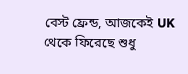বেস্ট ফ্রেন্ড, আজকেই UK থেকে ফিরেছে শুধু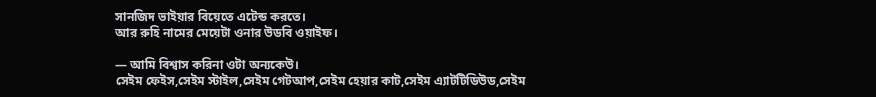সানজিদ ভাইয়ার বিয়েতে এটেন্ড করতে।
আর রুহি নামের মেয়েটা ওনার উডবি ওয়াইফ।

— আমি বিশ্বাস করিনা ওটা অন্যকেউ।
সেইম ফেইস,সেইম স্টাইল,সেইম গেটআপ,সেইম হেয়ার কাট,সেইম এ্যাটটিডিউড,সেইম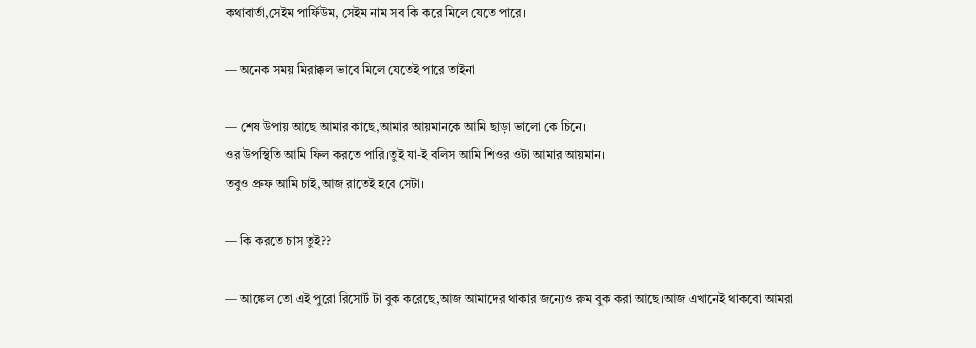কথাবার্তা,সেইম পার্ফিউম, সেইম নাম সব কি করে মিলে যেতে পারে।

— অনেক সময় মিরাক্কল ভাবে মিলে যেতেই পারে তাইনা

— শেষ উপায় আছে আমার কাছে,আমার আয়মানকে আমি ছাড়া ভালো কে চিনে।
ওর উপস্থিতি আমি ফিল করতে পারি।তুই যা-ই বলিস আমি শিওর ওটা আমার আয়মান।
তবুও প্রুফ আমি চাই,আজ রাতেই হবে সেটা।

— কি করতে চাস তুই??

— আঙ্কেল তো এই পুরো রিসোর্ট টা বুক করেছে,আজ আমাদের থাকার জন্যেও রুম বুক করা আছে।আজ এখানেই থাকবো আমরা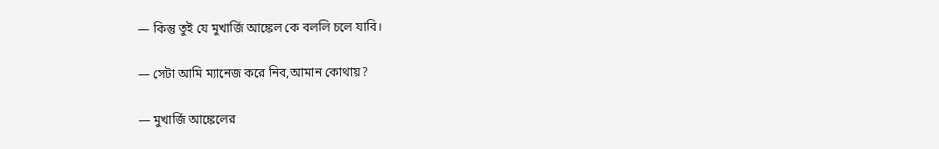— কিন্তু তুই যে মুখার্জি আঙ্কেল কে বললি চলে যাবি।

— সেটা আমি ম্যানেজ করে নিব,আমান কোথায়?

— মুখার্জি আঙ্কেলের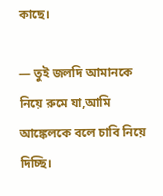কাছে।

— তুই জলদি আমানকে নিয়ে রুমে যা,আমি আঙ্কেলকে বলে চাবি নিয়ে দিচ্ছি।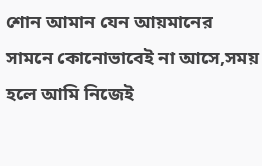শোন আমান যেন আয়মানের সামনে কোনোভাবেই না আসে,সময় হলে আমি নিজেই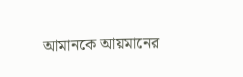আমানকে আয়মানের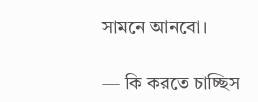সামনে আনবো।

— কি করতে চাচ্ছিস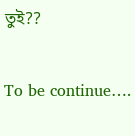তুই??

To be continue….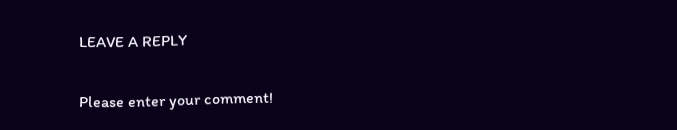LEAVE A REPLY

Please enter your comment!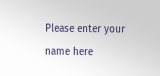Please enter your name here